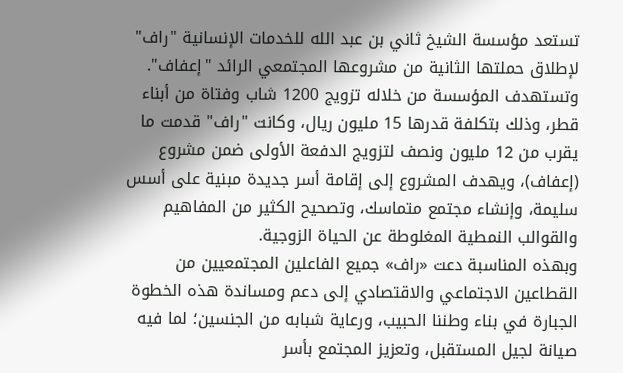تستعد مؤسسة الشيخ ثاني بن عبد الله للخدمات الإنسانية "راف" لإطلاق حملتها الثانية من مشروعها المجتمعي الرائد "إعفاف".
وتستهدف المؤسسة من خلاله تزويج 1200 شاب وفتاة من أبناء قطر، وذلك بتكلفة قدرها 15 مليون ريال، وكانت "راف" قدمت ما يقرب من 12 مليون ونصف لتزويج الدفعة الأولى ضمن مشروع (إعفاف)، ويهدف المشروع إلى إقامة أسر جديدة مبنية على أسس سليمة، وإنشاء مجتمع متماسك، وتصحيح الكثير من المفاهيم والقوالب النمطية المغلوطة عن الحياة الزوجية.
وبهذه المناسبة دعت «راف» جميع الفاعلين المجتمعيين من القطاعين الاجتماعي والاقتصادي إلى دعم ومساندة هذه الخطوة الجبارة في بناء وطننا الحبيب، ورعاية شبابه من الجنسين؛ لما فيه صيانة لجيل المستقبل، وتعزيز المجتمع بأسر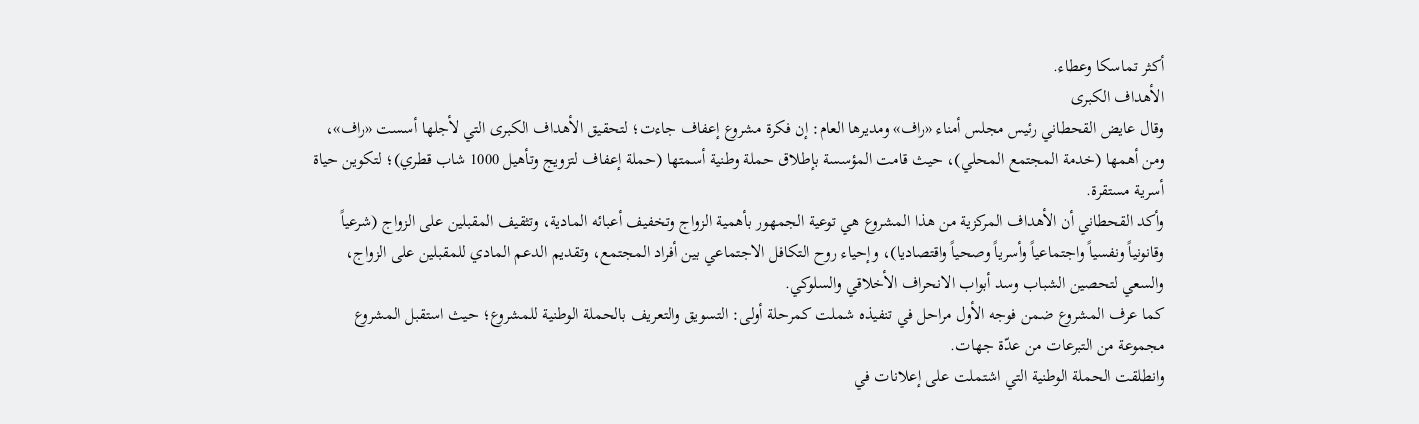أكثر تماسكا وعطاء.
الأهداف الكبرى
وقال عايض القحطاني رئيس مجلس أمناء «راف» ومديرها العام: إن فكرة مشروع إعفاف جاءت؛ لتحقيق الأهداف الكبرى التي لأجلها أسست «راف»، ومن أهمها (خدمة المجتمع المحلي)، حيث قامت المؤسسة بإطلاق حملة وطنية أسمتها (حملة إعفاف لتزويج وتأهيل 1000 شاب قطري)؛ لتكوين حياة أسرية مستقرة.
وأكد القحطاني أن الأهداف المركزية من هذا المشروع هي توعية الجمهور بأهمية الزواج وتخفيف أعبائه المادية، وتثقيف المقبلين على الزواج (شرعياً وقانونياً ونفسياً واجتماعياً وأسرياً وصحياً واقتصاديا)، وإحياء روح التكافل الاجتماعي بين أفراد المجتمع، وتقديم الدعم المادي للمقبلين على الزواج، والسعي لتحصين الشباب وسد أبواب الانحراف الأخلاقي والسلوكي.
كما عرف المشروع ضمن فوجه الأول مراحل في تنفيذه شملت كمرحلة أولى: التسويق والتعريف بالحملة الوطنية للمشروع؛ حيث استقبل المشروع مجموعة من التبرعات من عدّة جهات.
وانطلقت الحملة الوطنية التي اشتملت على إعلانات في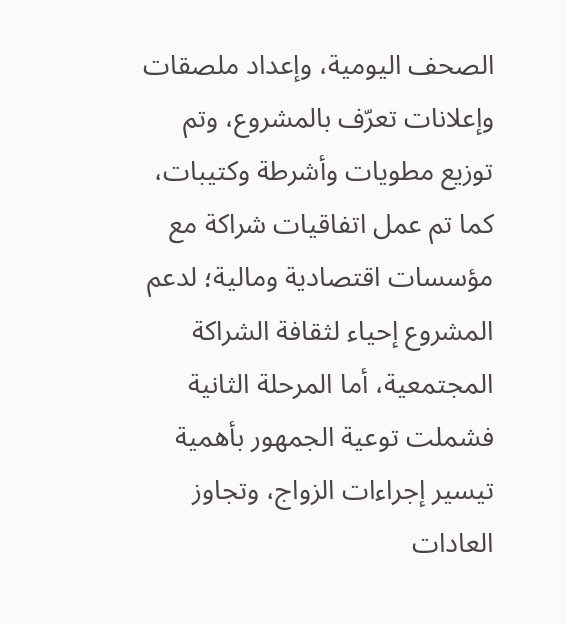الصحف اليومية، وإعداد ملصقات وإعلانات تعرّف بالمشروع، وتم توزيع مطويات وأشرطة وكتيبات، كما تم عمل اتفاقيات شراكة مع مؤسسات اقتصادية ومالية؛ لدعم المشروع إحياء لثقافة الشراكة المجتمعية، أما المرحلة الثانية فشملت توعية الجمهور بأهمية تيسير إجراءات الزواج، وتجاوز العادات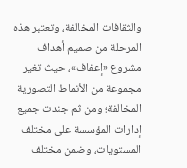والثقافات المخالفة، وتعتبر هذه المرحلة من صميم أهداف مشروع «إعفاف»، حيث تغير مجموعة من الأنماط التصورية المخالفة؛ ومن ثم جندت جميع إدارات المؤسسة على مختلف المستويات، وضمن مختلف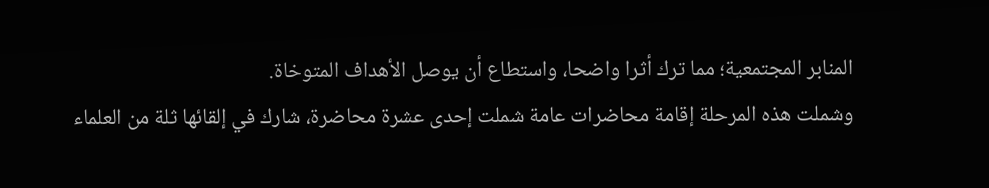المنابر المجتمعية؛ مما ترك أثرا واضحا، واستطاع أن يوصل الأهداف المتوخاة.
وشملت هذه المرحلة إقامة محاضرات عامة شملت إحدى عشرة محاضرة، شارك في إلقائها ثلة من العلماء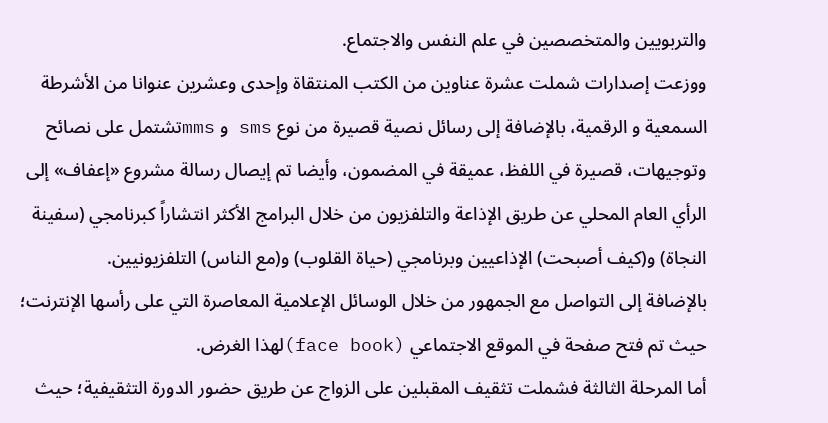والتربويين والمتخصصين في علم النفس والاجتماع.
ووزعت إصدارات شملت عشرة عناوين من الكتب المنتقاة وإحدى وعشرين عنوانا من الأشرطة السمعية و الرقمية، بالإضافة إلى رسائل نصية قصيرة من نوع sms و mmsتشتمل على نصائح وتوجيهات، قصيرة في اللفظ، عميقة في المضمون، وأيضا تم إيصال رسالة مشروع «إعفاف» إلى الرأي العام المحلي عن طريق الإذاعة والتلفزيون من خلال البرامج الأكثر انتشاراً كبرنامجي (سفينة النجاة) و(كيف أصبحت) الإذاعيين وبرنامجي (حياة القلوب) و(مع الناس) التلفزيونيين.
بالإضافة إلى التواصل مع الجمهور من خلال الوسائل الإعلامية المعاصرة التي على رأسها الإنترنت؛ حيث تم فتح صفحة في الموقع الاجتماعي (face book)لهذا الغرض.
أما المرحلة الثالثة فشملت تثقيف المقبلين على الزواج عن طريق حضور الدورة التثقيفية؛ حيث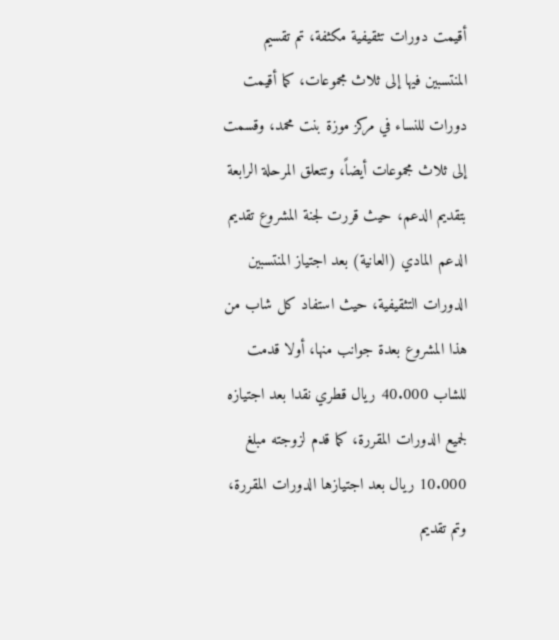أقيمت دورات تثقيفية مكثفة، تم تقسيم المنتسبين فيها إلى ثلاث مجموعات، كما أقيمت دورات للنساء في مركز موزة بنت محمد، وقسمت إلى ثلاث مجموعات أيضاً، وتتعلق المرحلة الرابعة بتقديم الدعم، حيث قررت لجنة المشروع تقديم الدعم المادي (العانية) بعد اجتياز المنتسبين الدورات التثقيفية، حيث استفاد كل شاب من هذا المشروع بعدة جوانب منها، أولا قدمت للشاب 40.000 ريال قطري نقدا بعد اجتيازه لجميع الدورات المقررة، كما قدم لزوجته مبلغ 10.000 ريال بعد اجتيازها الدورات المقررة، وتم تقديم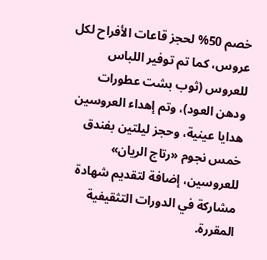خصم 50% لحجز قاعات الأفراح لكل عروس، كما تم توفير اللباس للعروس (ثوب بشت عطورات ودهن العود)، وتم إهداء العروسين هدايا عينية، وحجز ليلتين بفندق خمس نجوم «رتاج الريان» للعروسين، إضافة لتقديم شهادة مشاركة في الدورات التثقيفية المقررة.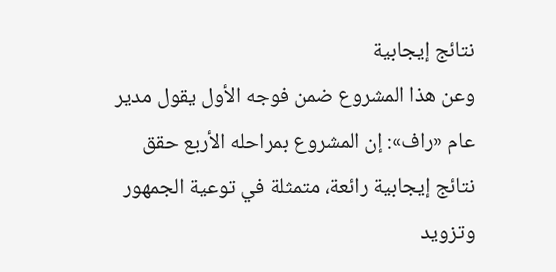نتائج إيجابية
وعن هذا المشروع ضمن فوجه الأول يقول مدير عام «راف»: إن المشروع بمراحله الأربع حقق نتائج إيجابية رائعة، متمثلة في توعية الجمهور وتزويد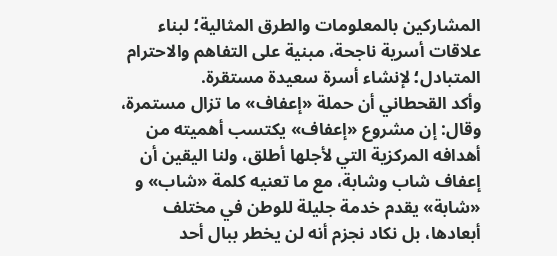المشاركين بالمعلومات والطرق المثالية؛ لبناء علاقات أسرية ناجحة، مبنية على التفاهم والاحترام المتبادل؛ لإنشاء أسرة سعيدة مستقرة.
وأكد القحطاني أن حملة «إعفاف» ما تزال مستمرة، وقال: إن مشروع «إعفاف» يكتسب أهميته من أهدافه المركزية التي لأجلها أطلق، ولنا اليقين أن إعفاف شاب وشابة، مع ما تعنيه كلمة «شاب» و «شابة» يقدم خدمة جليلة للوطن في مختلف أبعادها، بل نكاد نجزم أنه لن يخطر ببال أحد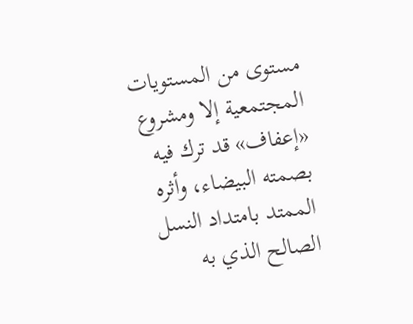مستوى من المستويات المجتمعية إلا ومشروع «إعفاف» قد ترك فيه بصمته البيضاء، وأثره الممتد بامتداد النسل الصالح الذي به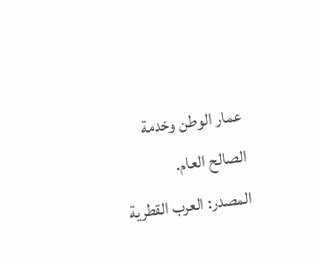عمار الوطن وخدمة الصالح العام.
المصدر: العرب القطرية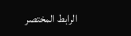الرابط المختصر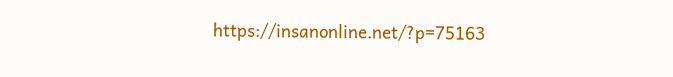https://insanonline.net/?p=75163